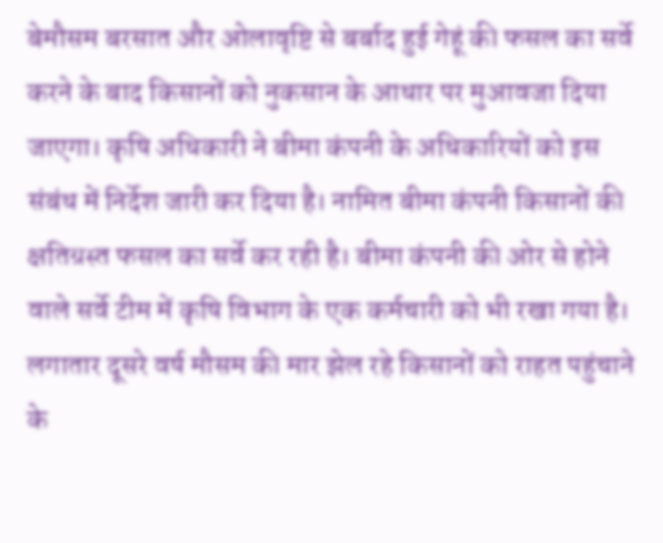बेमौसम बरसात और ओलावृष्टि से बर्बाद हुई गेहूं की फसल का सर्वे करने के बाद किसानों को नुकसान के आधार पर मुआवजा दिया जाएगा। कृषि अधिकारी ने बीमा कंपनी के अधिकारियों को इस संबंध में निर्देश जारी कर दिया है। नामित बीमा कंपनी किसानों की क्षतिग्रस्त फसल का सर्वे कर रही है। बीमा कंपनी की ओर से होने वाले सर्वे टीम में कृषि विभाग के एक कर्मचारी को भी रखा गया है।
लगातार दूसरे वर्ष मौसम की मार झेल रहे किसानों को राहत पहुंचाने के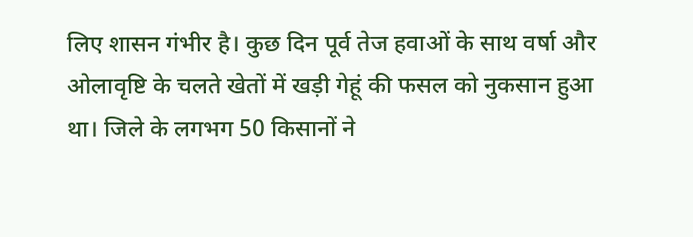लिए शासन गंभीर है। कुछ दिन पूर्व तेज हवाओं के साथ वर्षा और ओलावृष्टि के चलते खेतों में खड़ी गेहूं की फसल को नुकसान हुआ था। जिले के लगभग 50 किसानों ने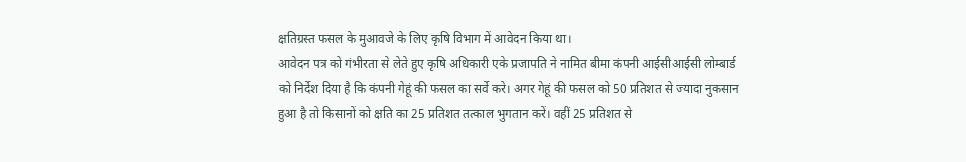क्षतिग्रस्त फसल के मुआवजे के लिए कृषि विभाग में आवेदन किया था।
आवेदन पत्र को गंभीरता से लेते हुए कृषि अधिकारी एके प्रजापति ने नामित बीमा कंपनी आईसीआईसी लोम्बार्ड को निर्देश दिया है कि कंपनी गेहूं की फसल का सर्वे करे। अगर गेहूं की फसल को 50 प्रतिशत से ज्यादा नुकसान हुआ है तो किसानों को क्षति का 25 प्रतिशत तत्काल भुगतान करें। वहीं 25 प्रतिशत से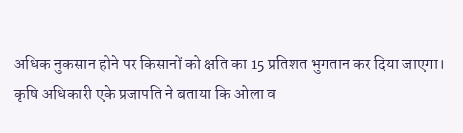अधिक नुकसान होने पर किसानों को क्षति का 15 प्रतिशत भुगतान कर दिया जाएगा। कृषि अधिकारी एके प्रजापति ने बताया कि ओला व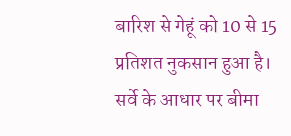बारिश से गेहूं को 10 से 15 प्रतिशत नुकसान हुआ है। सर्वे के आधार पर बीमा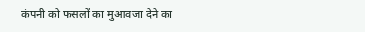कंपनी को फसलों का मुआवजा देने का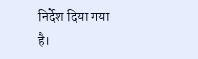निर्देश दिया गया है।